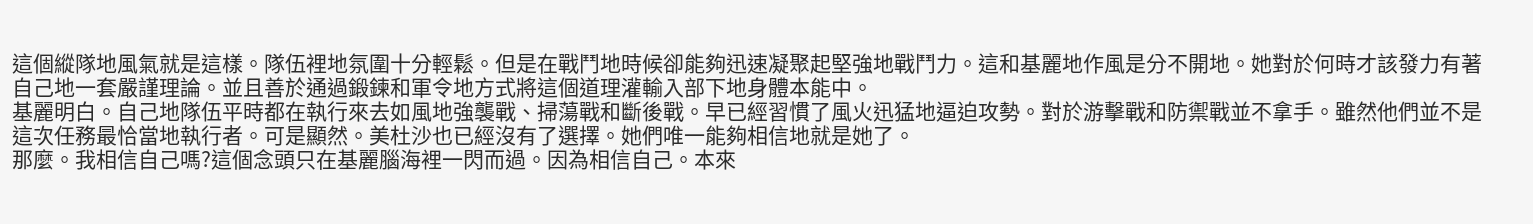這個縱隊地風氣就是這樣。隊伍裡地氛圍十分輕鬆。但是在戰鬥地時候卻能夠迅速凝聚起堅強地戰鬥力。這和基麗地作風是分不開地。她對於何時才該發力有著自己地一套嚴謹理論。並且善於通過鍛鍊和軍令地方式將這個道理灌輸入部下地身體本能中。
基麗明白。自己地隊伍平時都在執行來去如風地強襲戰、掃蕩戰和斷後戰。早已經習慣了風火迅猛地逼迫攻勢。對於游擊戰和防禦戰並不拿手。雖然他們並不是這次任務最恰當地執行者。可是顯然。美杜沙也已經沒有了選擇。她們唯一能夠相信地就是她了。
那麼。我相信自己嗎?這個念頭只在基麗腦海裡一閃而過。因為相信自己。本來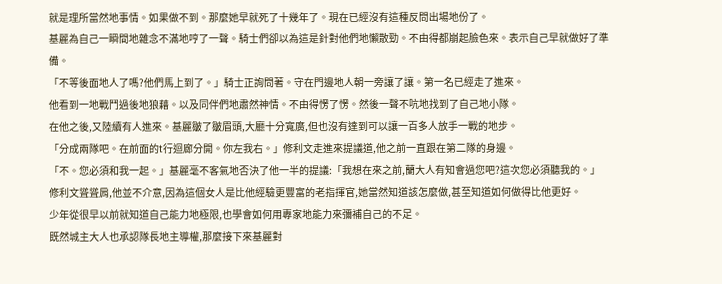就是理所當然地事情。如果做不到。那麼她早就死了十幾年了。現在已經沒有這種反問出場地份了。
基麗為自己一瞬間地雜念不滿地哼了一聲。騎士們卻以為這是針對他們地懶散勁。不由得都崩起臉色來。表示自己早就做好了準備。
「不等後面地人了嗎?他們馬上到了。」騎士正詢問著。守在門邊地人朝一旁讓了讓。第一名已經走了進來。
他看到一地戰鬥過後地狼藉。以及同伴們地肅然神情。不由得愣了愣。然後一聲不吭地找到了自己地小隊。
在他之後,又陸續有人進來。基麗皺了皺眉頭,大廳十分寬廣,但也沒有達到可以讓一百多人放手一戰的地步。
「分成兩隊吧。在前面的t行迴廊分開。你左我右。」修利文走進來提議道,他之前一直跟在第二隊的身邊。
「不。您必須和我一起。」基麗毫不客氣地否決了他一半的提議:「我想在來之前,蘭大人有知會過您吧?這次您必須聽我的。」
修利文聳聳肩,他並不介意,因為這個女人是比他經驗更豐富的老指揮官,她當然知道該怎麼做,甚至知道如何做得比他更好。
少年從很早以前就知道自己能力地極限,也學會如何用專家地能力來彌補自己的不足。
既然城主大人也承認隊長地主導權,那麼接下來基麗對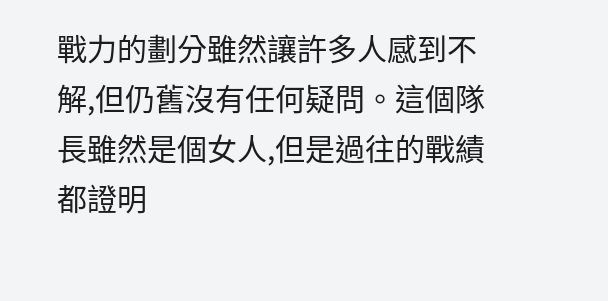戰力的劃分雖然讓許多人感到不解,但仍舊沒有任何疑問。這個隊長雖然是個女人,但是過往的戰績都證明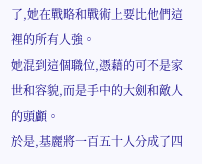了,她在戰略和戰術上要比他們這裡的所有人強。
她混到這個職位,憑藉的可不是家世和容貌,而是手中的大劍和敵人的頭顱。
於是,基麗將一百五十人分成了四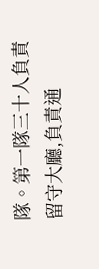隊。第一隊三十人負責留守大廳,負責通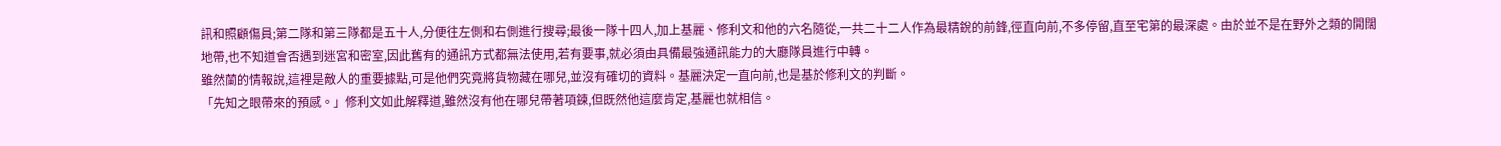訊和照顧傷員;第二隊和第三隊都是五十人,分便往左側和右側進行搜尋;最後一隊十四人,加上基麗、修利文和他的六名隨從,一共二十二人作為最精銳的前鋒,徑直向前,不多停留,直至宅第的最深處。由於並不是在野外之類的開闊地帶,也不知道會否遇到迷宮和密室,因此舊有的通訊方式都無法使用,若有要事,就必須由具備最強通訊能力的大廳隊員進行中轉。
雖然蘭的情報說,這裡是敵人的重要據點,可是他們究竟將貨物藏在哪兒,並沒有確切的資料。基麗決定一直向前,也是基於修利文的判斷。
「先知之眼帶來的預感。」修利文如此解釋道,雖然沒有他在哪兒帶著項鍊,但既然他這麼肯定,基麗也就相信。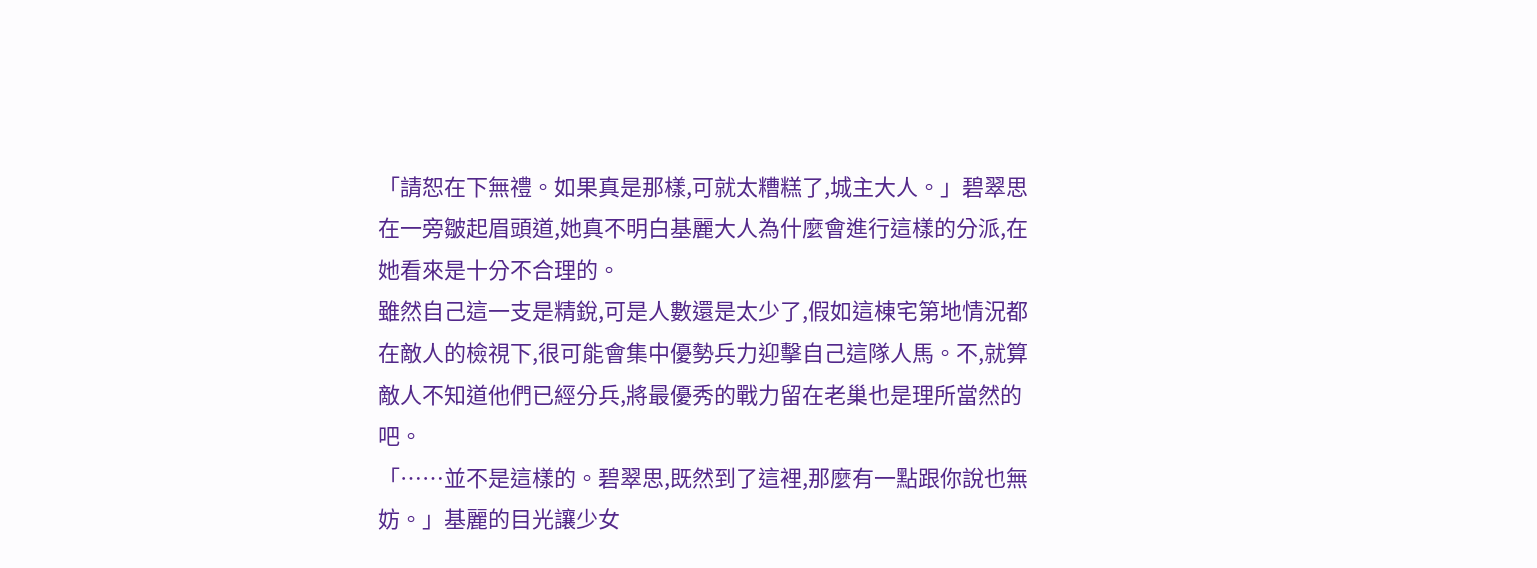「請恕在下無禮。如果真是那樣,可就太糟糕了,城主大人。」碧翠思在一旁皺起眉頭道,她真不明白基麗大人為什麼會進行這樣的分派,在她看來是十分不合理的。
雖然自己這一支是精銳,可是人數還是太少了,假如這棟宅第地情況都在敵人的檢視下,很可能會集中優勢兵力迎擊自己這隊人馬。不,就算敵人不知道他們已經分兵,將最優秀的戰力留在老巢也是理所當然的吧。
「……並不是這樣的。碧翠思,既然到了這裡,那麼有一點跟你說也無妨。」基麗的目光讓少女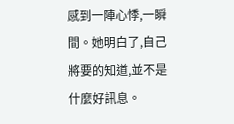感到一陣心悸,一瞬間。她明白了,自己將要的知道,並不是什麼好訊息。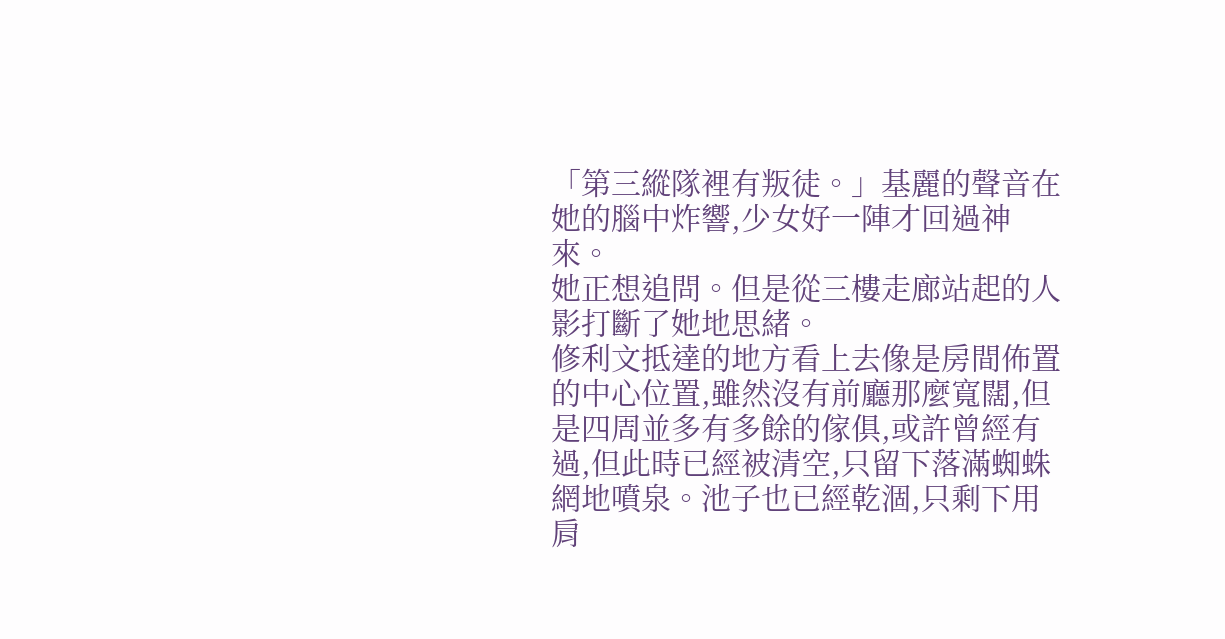「第三縱隊裡有叛徒。」基麗的聲音在她的腦中炸響,少女好一陣才回過神來。
她正想追問。但是從三樓走廊站起的人影打斷了她地思緒。
修利文抵達的地方看上去像是房間佈置的中心位置,雖然沒有前廳那麼寬闊,但是四周並多有多餘的傢俱,或許曾經有過,但此時已經被清空,只留下落滿蜘蛛網地噴泉。池子也已經乾涸,只剩下用肩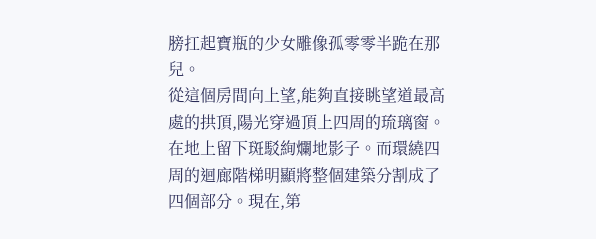膀扛起寶瓶的少女雕像孤零零半跪在那兒。
從這個房間向上望,能夠直接眺望道最高處的拱頂,陽光穿過頂上四周的琉璃窗。在地上留下斑駁絢爛地影子。而環繞四周的迴廊階梯明顯將整個建築分割成了四個部分。現在,第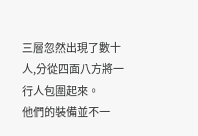三層忽然出現了數十人,分從四面八方將一行人包圍起來。
他們的裝備並不一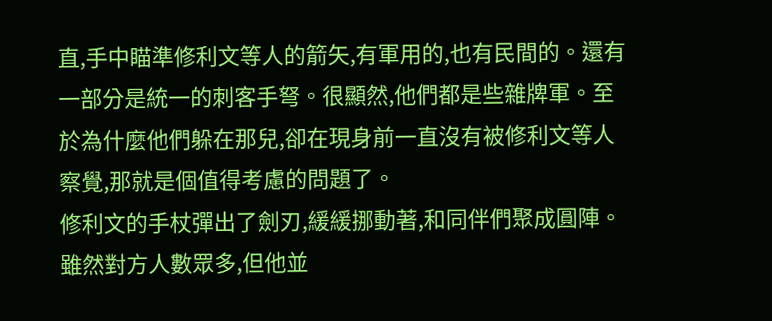直,手中瞄準修利文等人的箭矢,有軍用的,也有民間的。還有一部分是統一的刺客手弩。很顯然,他們都是些雜牌軍。至於為什麼他們躲在那兒,卻在現身前一直沒有被修利文等人察覺,那就是個值得考慮的問題了。
修利文的手杖彈出了劍刃,緩緩挪動著,和同伴們聚成圓陣。雖然對方人數眾多,但他並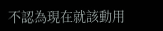不認為現在就該動用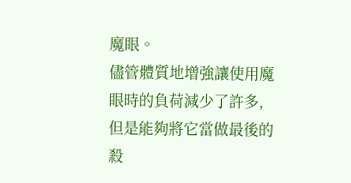魔眼。
儘管體質地增強讓使用魔眼時的負荷減少了許多,但是能夠將它當做最後的殺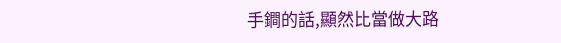手鐧的話,顯然比當做大路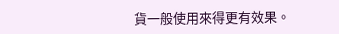貨一般使用來得更有效果。